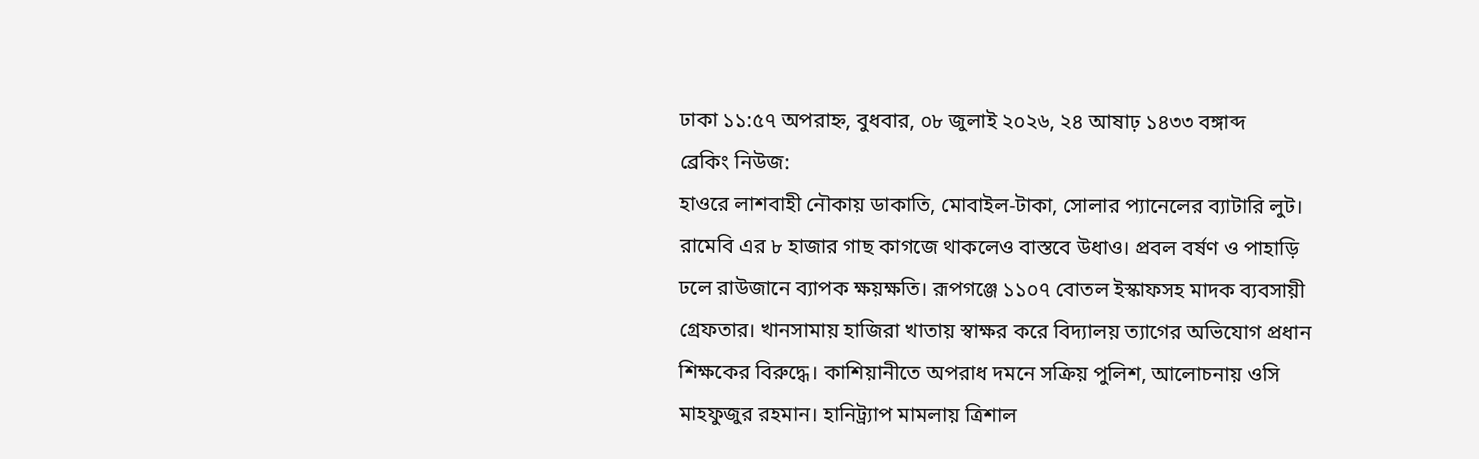ঢাকা ১১:৫৭ অপরাহ্ন, বুধবার, ০৮ জুলাই ২০২৬, ২৪ আষাঢ় ১৪৩৩ বঙ্গাব্দ
ব্রেকিং নিউজ:
হাওরে লাশবাহী নৌকায় ডাকাতি, মোবাইল-টাকা, সোলার প্যানেলের ব্যাটারি লুট। রামেবি এর ৮ হাজার গাছ কাগজে থাকলেও বাস্তবে উধাও। প্রবল বর্ষণ ও পাহাড়ি ঢলে রাউজানে ব্যাপক ক্ষয়ক্ষতি। রূপগঞ্জে ১১০৭ বোতল ইস্কাফসহ মাদক ব্যবসায়ী গ্রেফতার। খানসামায় হাজিরা খাতায় স্বাক্ষর করে বিদ্যালয় ত্যাগের অভিযোগ প্রধান শিক্ষকের বিরুদ্ধে। কাশিয়ানীতে অপরাধ দমনে সক্রিয় পুলিশ, আলোচনায় ওসি মাহফুজুর রহমান। হানিট্র্যাপ মামলায় ত্রিশাল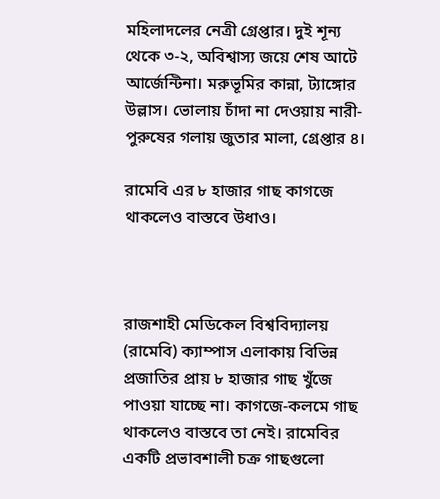মহিলাদলের নেত্রী গ্রেপ্তার। দুই শূন্য থেকে ৩-২, অবিশ্বাস্য জয়ে শেষ আটে আর্জেন্টিনা। মরুভূমির কান্না, ট্যাঙ্গোর উল্লাস। ভোলায় চাঁদা না দেওয়ায় নারী-পুরুষের গলায় জুতার মালা, গ্রেপ্তার ৪।

রামেবি এর ৮ হাজার গাছ কাগজে থাকলেও বাস্তবে উধাও।



রাজশাহী মেডিকেল বিশ্ববিদ্যালয় (রামেবি) ক্যাম্পাস এলাকায় বিভিন্ন প্রজাতির প্রায় ৮ হাজার গাছ খুঁজে পাওয়া যাচ্ছে না। কাগজে-কলমে গাছ থাকলেও বাস্তবে তা নেই। রামেবির একটি প্রভাবশালী চক্র গাছগুলো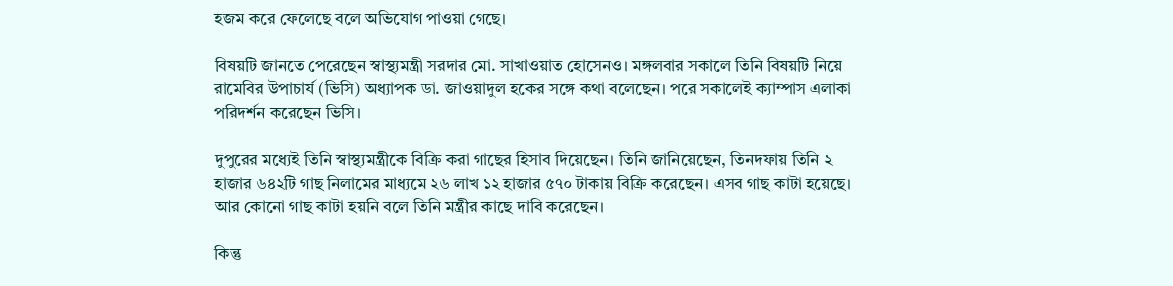হজম করে ফেলেছে বলে অভিযোগ পাওয়া গেছে।

বিষয়টি জানতে পেরেছেন স্বাস্থ্যমন্ত্রী সরদার মো. সাখাওয়াত হোসেনও। মঙ্গলবার সকালে তিনি বিষয়টি নিয়ে রামেবির উপাচার্য (ভিসি) অধ্যাপক ডা. জাওয়াদুল হকের সঙ্গে কথা বলেছেন। পরে সকালেই ক্যাম্পাস এলাকা পরিদর্শন করেছেন ভিসি।

দুপুরের মধ্যেই তিনি স্বাস্থ্যমন্ত্রীকে বিক্রি করা গাছের হিসাব দিয়েছেন। তিনি জানিয়েছেন, তিনদফায় তিনি ২ হাজার ৬৪২টি গাছ নিলামের মাধ্যমে ২৬ লাখ ১২ হাজার ৫৭০ টাকায় বিক্রি করেছেন। এসব গাছ কাটা হয়েছে। আর কোনো গাছ কাটা হয়নি বলে তিনি মন্ত্রীর কাছে দাবি করেছেন।

কিন্তু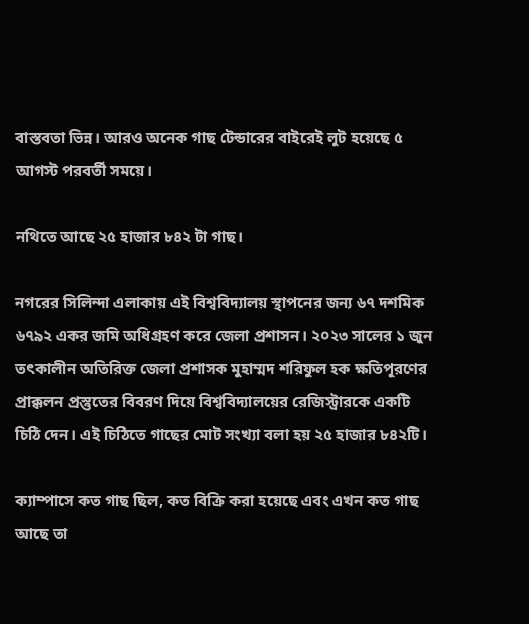বাস্তবতা ভিন্ন। আরও অনেক গাছ টেন্ডারের বাইরেই লুট হয়েছে ৫ আগস্ট পরবর্তী সময়ে।

নথিতে আছে ২৫ হাজার ৮৪২ টা গাছ।

নগরের সিলিন্দা এলাকায় এই বিশ্ববিদ্যালয় স্থাপনের জন্য ৬৭ দশমিক ৬৭৯২ একর জমি অধিগ্রহণ করে জেলা প্রশাসন। ২০২৩ সালের ১ জুন তৎকালীন অতিরিক্ত জেলা প্রশাসক মুহাম্মদ শরিফুল হক ক্ষতিপূরণের প্রাক্কলন প্রস্তুতের বিবরণ দিয়ে বিশ্ববিদ্যালয়ের রেজিস্ট্রারকে একটি চিঠি দেন। এই চিঠিতে গাছের মোট সংখ্যা বলা হয় ২৫ হাজার ৮৪২টি।

ক্যাম্পাসে কত গাছ ছিল, কত বিক্রি করা হয়েছে এবং এখন কত গাছ আছে তা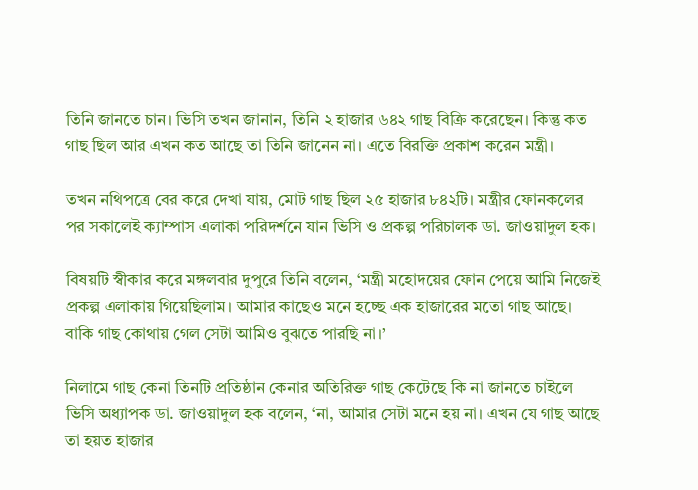তিনি জানতে চান। ভিসি তখন জানান, তিনি ২ হাজার ৬৪২ গাছ বিক্রি করেছেন। কিন্তু কত গাছ ছিল আর এখন কত আছে তা তিনি জানেন না। এতে বিরক্তি প্রকাশ করেন মন্ত্রী।

তখন নথিপত্রে বের করে দেখা যায়, মোট গাছ ছিল ২৫ হাজার ৮৪২টি। মন্ত্রীর ফোনকলের পর সকালেই ক্যাম্পাস এলাকা পরিদর্শনে যান ভিসি ও প্রকল্প পরিচালক ডা. জাওয়াদুল হক।

বিষয়টি স্বীকার করে মঙ্গলবার দুপুরে তিনি বলেন, ‘মন্ত্রী মহোদয়ের ফোন পেয়ে আমি নিজেই প্রকল্প এলাকায় গিয়েছিলাম। আমার কাছেও মনে হচ্ছে এক হাজারের মতো গাছ আছে। বাকি গাছ কোথায় গেল সেটা আমিও বুঝতে পারছি না।’

নিলামে গাছ কেনা তিনটি প্রতিষ্ঠান কেনার অতিরিক্ত গাছ কেটেছে কি না জানতে চাইলে ভিসি অধ্যাপক ডা. জাওয়াদুল হক বলেন, ‘না, আমার সেটা মনে হয় না। এখন যে গাছ আছে তা হয়ত হাজার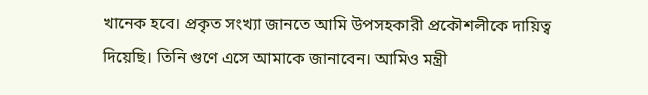খানেক হবে। প্রকৃত সংখ্যা জানতে আমি উপসহকারী প্রকৌশলীকে দায়িত্ব দিয়েছি। তিনি গুণে এসে আমাকে জানাবেন। আমিও মন্ত্রী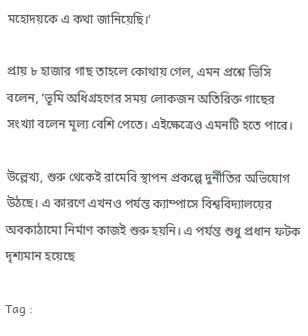মহোদয়কে এ কথা জানিয়েছি।’

প্রায় ৮ হাজার গাছ তাহলে কোথায় গেল, এমন প্রশ্নে ভিসি বলেন, ‘ভূমি অধিগ্রহণের সময় লোকজন অতিরিক্ত গাছের সংখ্যা বলেন মূল্য বেশি পেতে। এইক্ষেত্রেও এমনটি হতে পারে।

উল্লেখ্য, শুরু থেকেই রামেবি স্থাপন প্রকল্পে দুর্নীতির অভিযোগ উঠছে। এ কারণে এখনও পর্যন্ত ক্যাম্পাসে বিশ্ববিদ্যালয়ের অবকাঠামো নির্মাণ কাজই শুরু হয়নি। এ পর্যন্ত শুধু প্রধান ফটক দৃশ্যমান হয়েছে

Tag :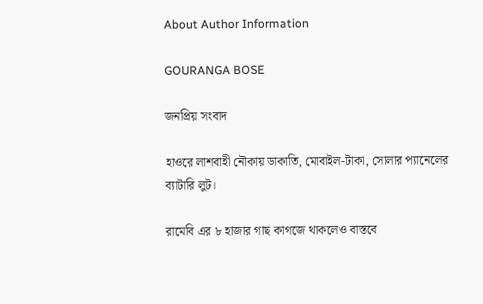About Author Information

GOURANGA BOSE

জনপ্রিয় সংবাদ

হাওরে লাশবাহী নৌকায় ডাকাতি, মোবাইল-টাকা, সোলার প্যানেলের ব্যাটারি লুট।

রামেবি এর ৮ হাজার গাছ কাগজে থাকলেও বাস্তবে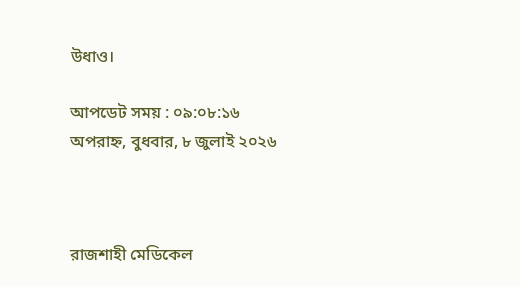উধাও।

আপডেট সময় : ০৯:০৮:১৬ অপরাহ্ন, বুধবার, ৮ জুলাই ২০২৬



রাজশাহী মেডিকেল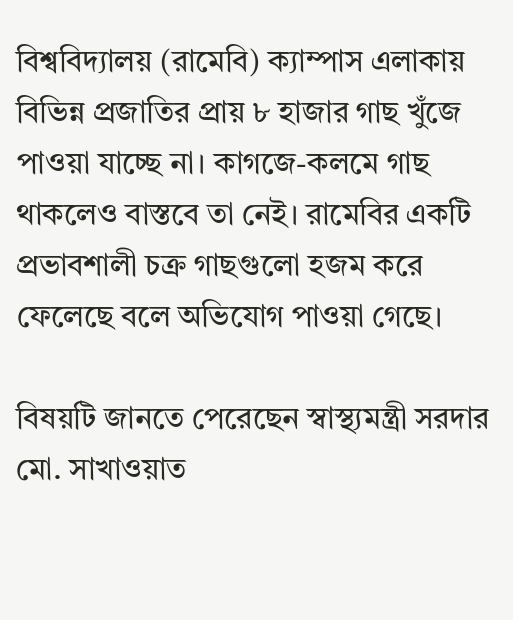বিশ্ববিদ্যালয় (রামেবি) ক্যাম্পাস এলাকায় বিভিন্ন প্রজাতির প্রায় ৮ হাজার গাছ খুঁজে পাওয়া যাচ্ছে না। কাগজে-কলমে গাছ থাকলেও বাস্তবে তা নেই। রামেবির একটি প্রভাবশালী চক্র গাছগুলো হজম করে ফেলেছে বলে অভিযোগ পাওয়া গেছে।

বিষয়টি জানতে পেরেছেন স্বাস্থ্যমন্ত্রী সরদার মো. সাখাওয়াত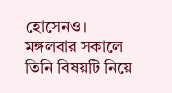হোসেনও। মঙ্গলবার সকালে তিনি বিষয়টি নিয়ে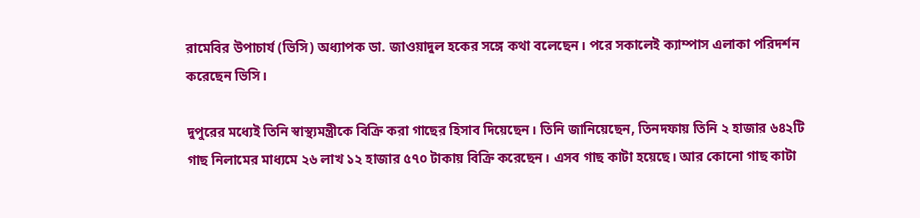রামেবির উপাচার্য (ভিসি) অধ্যাপক ডা. জাওয়াদুল হকের সঙ্গে কথা বলেছেন। পরে সকালেই ক্যাম্পাস এলাকা পরিদর্শন করেছেন ভিসি।

দুপুরের মধ্যেই তিনি স্বাস্থ্যমন্ত্রীকে বিক্রি করা গাছের হিসাব দিয়েছেন। তিনি জানিয়েছেন, তিনদফায় তিনি ২ হাজার ৬৪২টি গাছ নিলামের মাধ্যমে ২৬ লাখ ১২ হাজার ৫৭০ টাকায় বিক্রি করেছেন। এসব গাছ কাটা হয়েছে। আর কোনো গাছ কাটা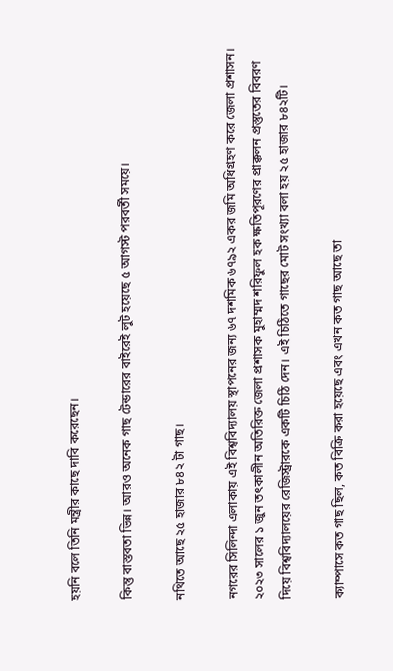হয়নি বলে তিনি মন্ত্রীর কাছে দাবি করেছেন।

কিন্তু বাস্তবতা ভিন্ন। আরও অনেক গাছ টেন্ডারের বাইরেই লুট হয়েছে ৫ আগস্ট পরবর্তী সময়ে।

নথিতে আছে ২৫ হাজার ৮৪২ টা গাছ।

নগরের সিলিন্দা এলাকায় এই বিশ্ববিদ্যালয় স্থাপনের জন্য ৬৭ দশমিক ৬৭৯২ একর জমি অধিগ্রহণ করে জেলা প্রশাসন। ২০২৩ সালের ১ জুন তৎকালীন অতিরিক্ত জেলা প্রশাসক মুহাম্মদ শরিফুল হক ক্ষতিপূরণের প্রাক্কলন প্রস্তুতের বিবরণ দিয়ে বিশ্ববিদ্যালয়ের রেজিস্ট্রারকে একটি চিঠি দেন। এই চিঠিতে গাছের মোট সংখ্যা বলা হয় ২৫ হাজার ৮৪২টি।

ক্যাম্পাসে কত গাছ ছিল, কত বিক্রি করা হয়েছে এবং এখন কত গাছ আছে তা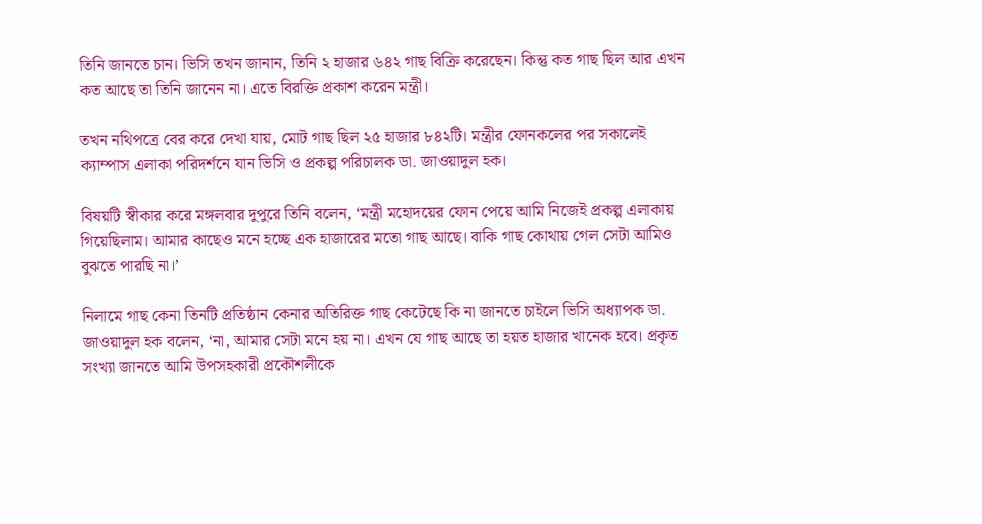তিনি জানতে চান। ভিসি তখন জানান, তিনি ২ হাজার ৬৪২ গাছ বিক্রি করেছেন। কিন্তু কত গাছ ছিল আর এখন কত আছে তা তিনি জানেন না। এতে বিরক্তি প্রকাশ করেন মন্ত্রী।

তখন নথিপত্রে বের করে দেখা যায়, মোট গাছ ছিল ২৫ হাজার ৮৪২টি। মন্ত্রীর ফোনকলের পর সকালেই ক্যাম্পাস এলাকা পরিদর্শনে যান ভিসি ও প্রকল্প পরিচালক ডা. জাওয়াদুল হক।

বিষয়টি স্বীকার করে মঙ্গলবার দুপুরে তিনি বলেন, ‘মন্ত্রী মহোদয়ের ফোন পেয়ে আমি নিজেই প্রকল্প এলাকায় গিয়েছিলাম। আমার কাছেও মনে হচ্ছে এক হাজারের মতো গাছ আছে। বাকি গাছ কোথায় গেল সেটা আমিও বুঝতে পারছি না।’

নিলামে গাছ কেনা তিনটি প্রতিষ্ঠান কেনার অতিরিক্ত গাছ কেটেছে কি না জানতে চাইলে ভিসি অধ্যাপক ডা. জাওয়াদুল হক বলেন, ‘না, আমার সেটা মনে হয় না। এখন যে গাছ আছে তা হয়ত হাজার খানেক হবে। প্রকৃত সংখ্যা জানতে আমি উপসহকারী প্রকৌশলীকে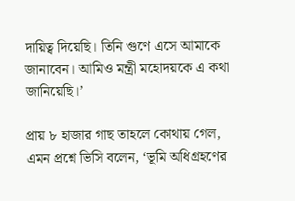দায়িত্ব দিয়েছি। তিনি গুণে এসে আমাকে জানাবেন। আমিও মন্ত্রী মহোদয়কে এ কথা জানিয়েছি।’

প্রায় ৮ হাজার গাছ তাহলে কোথায় গেল, এমন প্রশ্নে ভিসি বলেন, ‘ভূমি অধিগ্রহণের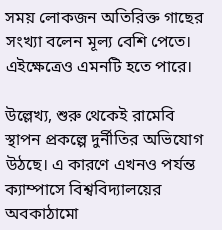সময় লোকজন অতিরিক্ত গাছের সংখ্যা বলেন মূল্য বেশি পেতে। এইক্ষেত্রেও এমনটি হতে পারে।

উল্লেখ্য, শুরু থেকেই রামেবি স্থাপন প্রকল্পে দুর্নীতির অভিযোগ উঠছে। এ কারণে এখনও পর্যন্ত ক্যাম্পাসে বিশ্ববিদ্যালয়ের অবকাঠামো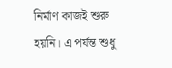নির্মাণ কাজই শুরু হয়নি। এ পর্যন্ত শুধু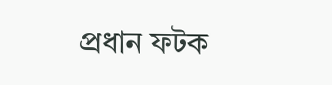প্রধান ফটক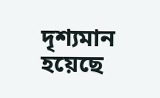দৃশ্যমান হয়েছে